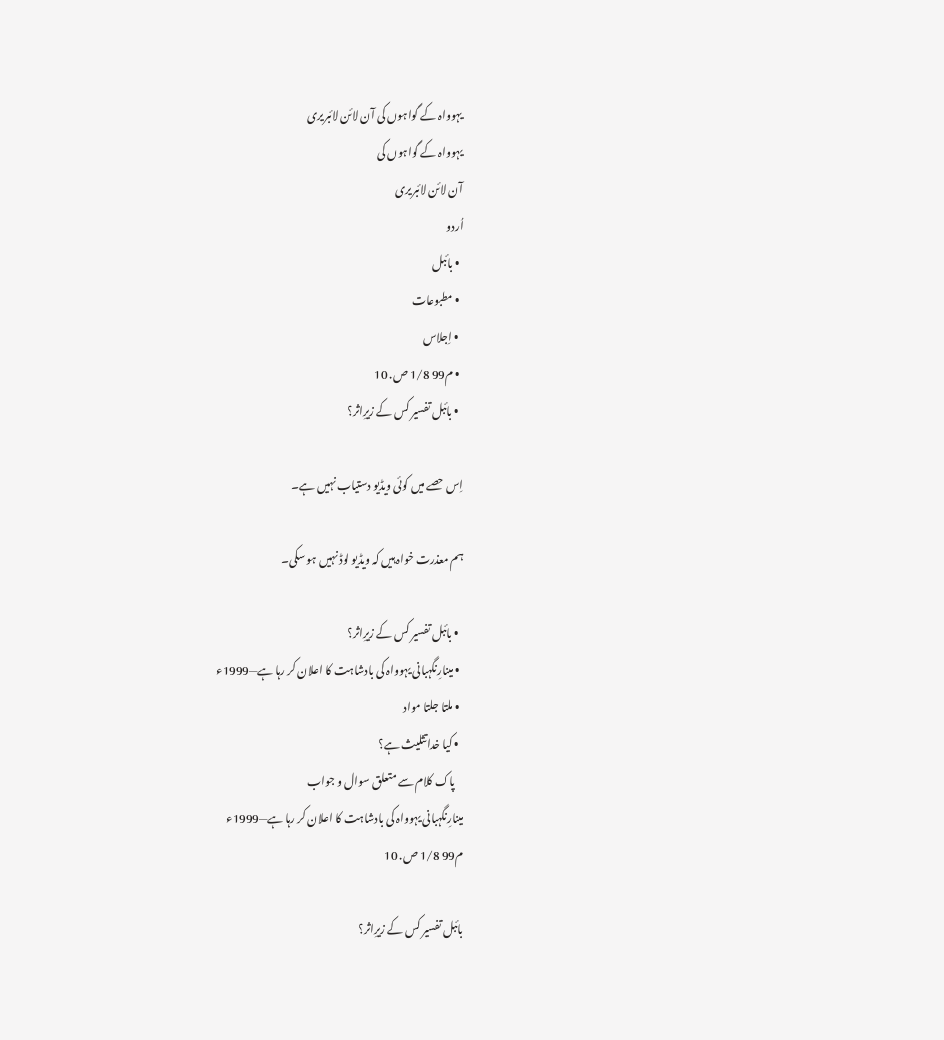یہوواہ کے گواہوں کی آن لائن لائبریری
یہوواہ کے گواہوں کی
آن لائن لائبریری
اُردو
  • بائبل
  • مطبوعات
  • اِجلاس
  • م99 1/8 ص. 10
  • بائبل تفسیر کس کے زیرِاثر؟

اِس حصے میں کوئی ویڈیو دستیاب نہیں ہے۔

ہم معذرت خواہ ہیں کہ ویڈیو لوڈ نہیں ہو سکی۔

  • بائبل تفسیر کس کے زیرِاثر؟
  • مینارِنگہبانی یہوواہ کی بادشاہت کا اعلان کر رہا ہے—1999ء
  • ملتا جلتا مواد
  • کیا خدا تثلیث ہے؟
    پاک کلام سے متعلق سوال و جواب
مینارِنگہبانی یہوواہ کی بادشاہت کا اعلان کر رہا ہے—1999ء
م99 1/8 ص. 10

بائبل تفسیر کس کے زیرِاثر؟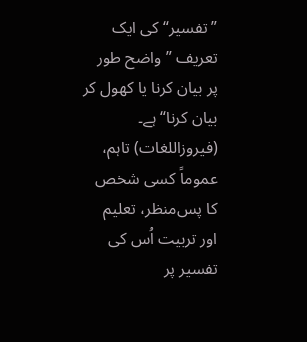”تفسیر“ کی ایک تعریف ”واضح طور پر بیان کرنا یا کھول کر بیان کرنا“ ہے۔ (فیروزاللغات) تاہم، عموماً کسی شخص کا پس‌منظر، تعلیم اور تربیت اُس کی تفسیر پر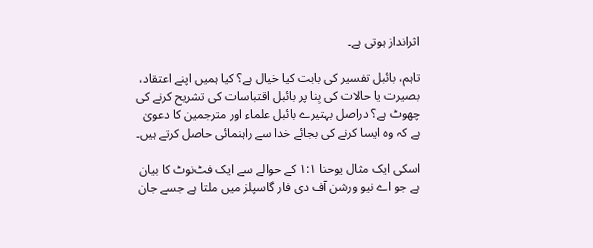اثرانداز ہوتی ہے۔

تاہم، بائبل تفسیر کی بابت کیا خیال ہے؟ کیا ہمیں اپنے اعتقاد، بصیرت یا حالات کی بِنا پر بائبل اقتباسات کی تشریح کرنے کی چھوٹ ہے؟ دراصل بہتیرے بائبل علماء اور مترجمین کا دعویٰ ہے کہ وہ ایسا کرنے کی بجائے خدا سے راہنمائی حاصل کرتے ہیں۔

اسکی ایک مثال یوحنا ۱:۱ کے حوالے سے ایک فٹ‌نوٹ کا بیان ہے جو اے نیو ورشن آف دی فار گاسپلز میں ملتا ہے جسے جان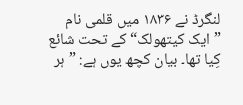لنگرڈ نے ۱۸۳۶ میں قلمی نام ”ایک کیتھولک“ کے تحت شائع کِیا تھا۔ بیان کچھ یوں ہے: ”ہر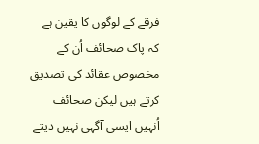فرقے کے لوگوں کا یقین ہے کہ پاک صحائف اُن کے مخصوص عقائد کی تصدیق کرتے ہیں لیکن صحائف اُنہیں ایسی آگہی نہیں دیتے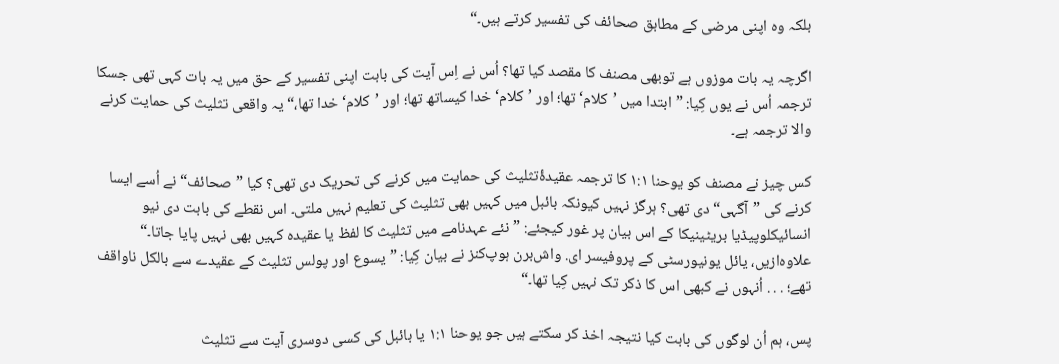بلکہ وہ اپنی مرضی کے مطابق صحائف کی تفسیر کرتے ہیں۔“

اگرچہ یہ بات موزوں ہے توبھی مصنف کا مقصد کیا تھا؟ اُس نے اِس آیت کی بابت اپنی تفسیر کے حق میں یہ بات کہی تھی جسکا ترجمہ اُس نے یوں کِیا: ”ابتدا میں ’کلام‘ تھا؛ اور ’کلام‘ خدا کیساتھ تھا؛ اور ’کلام‘ خدا تھا،“ یہ واقعی تثلیث کی حمایت کرنے والا ترجمہ ہے۔

کس چیز نے مصنف کو یوحنا ۱:۱ کا ترجمہ عقیدۂ‌تثلیث کی حمایت میں کرنے کی تحریک دی تھی؟ کیا ”صحائف“ نے اُسے ایسا کرنے کی ”آگہی“ دی تھی؟ ہرگز نہیں کیونکہ بائبل میں کہیں بھی تثلیث کی تعلیم نہیں ملتی۔ اس نقطے کی بابت دی نیو انسائیکلوپیڈیا بریٹینیکا کے اس بیان پر غور کیجئے: ”نئے عہدنامے میں تثلیث کا لفظ یا عقیدہ کہیں بھی نہیں پایا جاتا۔“ علاوہ‌ازیں، یائل یونیورسٹی کے پروفیسر ای. واش‌برن ہوپ‌کنز نے بیان کِیا: ”یسوع اور پولس تثلیث کے عقیدے سے بالکل ناواقف تھے؛ . . . اُنہوں نے کبھی اس کا ذکر تک نہیں کِیا تھا۔“

پس، ہم اُن لوگوں کی بابت کیا نتیجہ اخذ کر سکتے ہیں جو یوحنا ۱:۱ یا بائبل کی کسی دوسری آیت سے تثلیث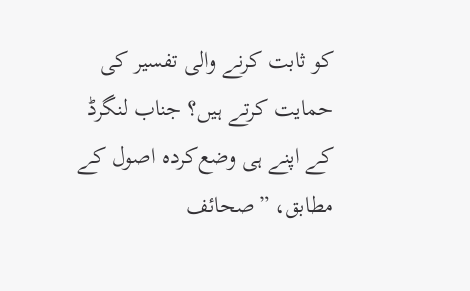کو ثابت کرنے والی تفسیر کی حمایت کرتے ہیں؟ جناب لنگرڈ کے اپنے ہی وضع‌کردہ اصول کے مطابق، ”صحائف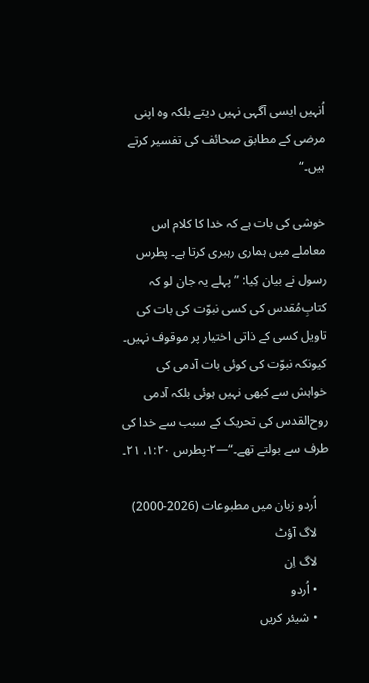اُنہیں ایسی آگہی نہیں دیتے بلکہ وہ اپنی مرضی کے مطابق صحائف کی تفسیر کرتے ہیں۔“

خوشی کی بات ہے کہ خدا کا کلام اس معاملے میں ہماری رہبری کرتا ہے۔ پطرس رسول نے بیان کِیا: ”پہلے یہ جان لو کہ کتابِ‌مُقدس کی کسی نبوّت کی بات کی تاویل کسی کے ذاتی اختیار پر موقوف نہیں۔ کیونکہ نبوّت کی کوئی بات آدمی کی خواہش سے کبھی نہیں ہوئی بلکہ آدمی روح‌القدس کی تحریک کے سبب سے خدا کی طرف سے بولتے تھے۔“—۲-پطرس ۱:۲۰، ۲۱۔

    اُردو زبان میں مطبوعات (2026-2000)
    لاگ آؤٹ
    لاگ اِن
    • اُردو
    • شیئر کریں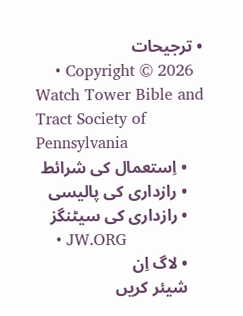• ترجیحات
    • Copyright © 2026 Watch Tower Bible and Tract Society of Pennsylvania
    • اِستعمال کی شرائط
    • رازداری کی پالیسی
    • رازداری کی سیٹنگز
    • JW.ORG
    • لاگ اِن
    شیئر کریں